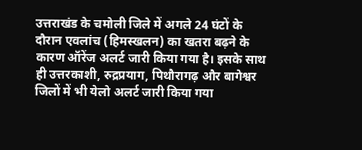उत्तराखंड के चमोली जिले में अगले 24 घंटों के दौरान एवलांच (हिमस्खलन) का खतरा बढ़ने के कारण ऑरेंज अलर्ट जारी किया गया है। इसके साथ ही उत्तरकाशी, रुद्रप्रयाग, पिथौरागढ़ और बागेश्वर जिलों में भी येलो अलर्ट जारी किया गया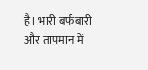है। भारी बर्फबारी और तापमान में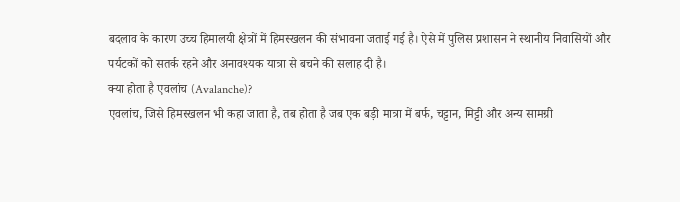बदलाव के कारण उच्च हिमालयी क्षेत्रों में हिमस्खलन की संभावना जताई गई है। ऐसे में पुलिस प्रशासन ने स्थानीय निवासियों और पर्यटकों को सतर्क रहने और अनावश्यक यात्रा से बचने की सलाह दी है।
क्या होता है एवलांच (Avalanche)?
एवलांच, जिसे हिमस्खलन भी कहा जाता है, तब होता है जब एक बड़ी मात्रा में बर्फ, चट्टान, मिट्टी और अन्य सामग्री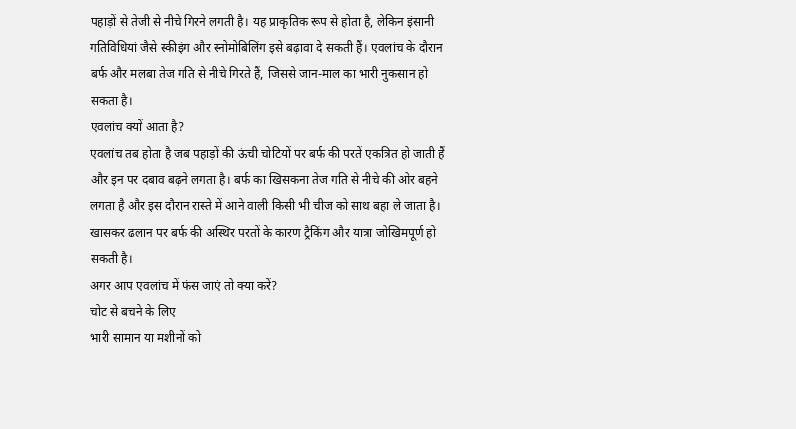पहाड़ों से तेजी से नीचे गिरने लगती है। यह प्राकृतिक रूप से होता है, लेकिन इंसानी गतिविधियां जैसे स्कीइंग और स्नोमोबिलिंग इसे बढ़ावा दे सकती हैं। एवलांच के दौरान बर्फ और मलबा तेज गति से नीचे गिरते हैं, जिससे जान-माल का भारी नुकसान हो सकता है।
एवलांच क्यों आता है?
एवलांच तब होता है जब पहाड़ों की ऊंची चोटियों पर बर्फ की परतें एकत्रित हो जाती हैं और इन पर दबाव बढ़ने लगता है। बर्फ का खिसकना तेज गति से नीचे की ओर बहने लगता है और इस दौरान रास्ते में आने वाली किसी भी चीज को साथ बहा ले जाता है। खासकर ढलान पर बर्फ की अस्थिर परतों के कारण ट्रैकिंग और यात्रा जोखिमपूर्ण हो सकती है।
अगर आप एवलांच में फंस जाएं तो क्या करें?
चोट से बचने के लिए
भारी सामान या मशीनों को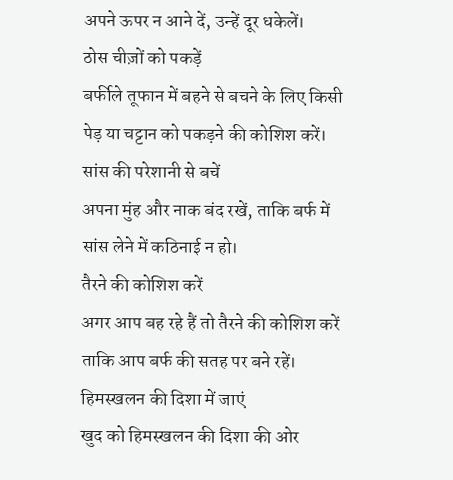अपने ऊपर न आने दें, उन्हें दूर धकेलें।
ठोस चीज़ों को पकड़ें
बर्फीले तूफान में बहने से बचने के लिए किसी पेड़ या चट्टान को पकड़ने की कोशिश करें।
सांस की परेशानी से बचें
अपना मुंह और नाक बंद रखें, ताकि बर्फ में सांस लेने में कठिनाई न हो।
तैरने की कोशिश करें
अगर आप बह रहे हैं तो तैरने की कोशिश करें ताकि आप बर्फ की सतह पर बने रहें।
हिमस्खलन की दिशा में जाएं
खुद को हिमस्खलन की दिशा की ओर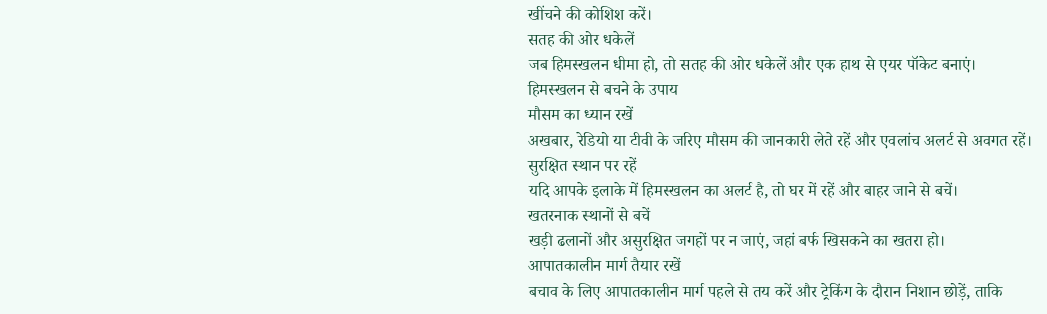खींचने की कोशिश करें।
सतह की ओर धकेलें
जब हिमस्खलन धीमा हो, तो सतह की ओर धकेलें और एक हाथ से एयर पॉकेट बनाएं।
हिमस्खलन से बचने के उपाय
मौसम का ध्यान रखें
अखबार, रेडियो या टीवी के जरिए मौसम की जानकारी लेते रहें और एवलांच अलर्ट से अवगत रहें।
सुरक्षित स्थान पर रहें
यदि आपके इलाके में हिमस्खलन का अलर्ट है, तो घर में रहें और बाहर जाने से बचें।
खतरनाक स्थानों से बचें
खड़ी ढलानों और असुरक्षित जगहों पर न जाएं, जहां बर्फ खिसकने का खतरा हो।
आपातकालीन मार्ग तैयार रखें
बचाव के लिए आपातकालीन मार्ग पहले से तय करें और ट्रेकिंग के दौरान निशान छोड़ें, ताकि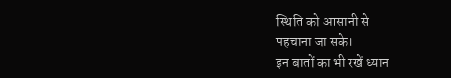स्थिति को आसानी से
पहचाना जा सके।
इन बातों का भी रखें ध्यान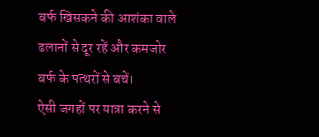बर्फ खिसकने की आशंका वाले ढलानों से दूर रहें और कमजोर बर्फ के पत्थरों से बचें।
ऐसी जगहों पर यात्रा करने से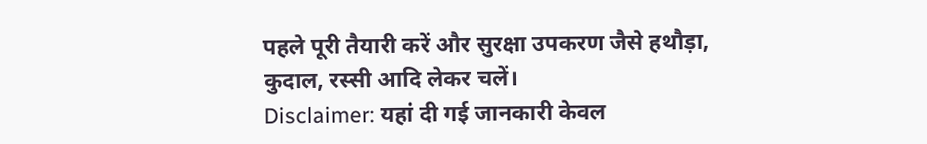पहले पूरी तैयारी करें और सुरक्षा उपकरण जैसे हथौड़ा, कुदाल, रस्सी आदि लेकर चलें।
Disclaimer: यहां दी गई जानकारी केवल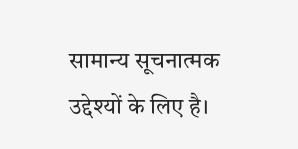सामान्य सूचनात्मक उद्देश्यों के लिए है।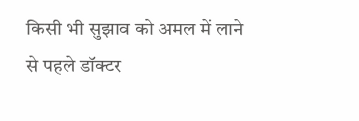किसी भी सुझाव को अमल में लाने से पहले डॉक्टर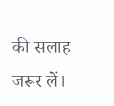की सलाह जरूर लें।